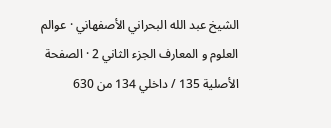الشيخ عبد الله البحراني الأصفهاني · عوالم العلوم و المعارف الجزء الثاني 2 · الصفحة الأصلية 135 / داخلي 134 من 630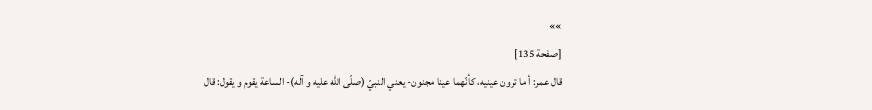»»
[صفحة 135]
قال عمر: أ ما ترون عينيه، كأنّهما عينا مجنون- يعني النبيّ (صلّى اللّه عليه و آله)- الساعة يقوم و يقول: قال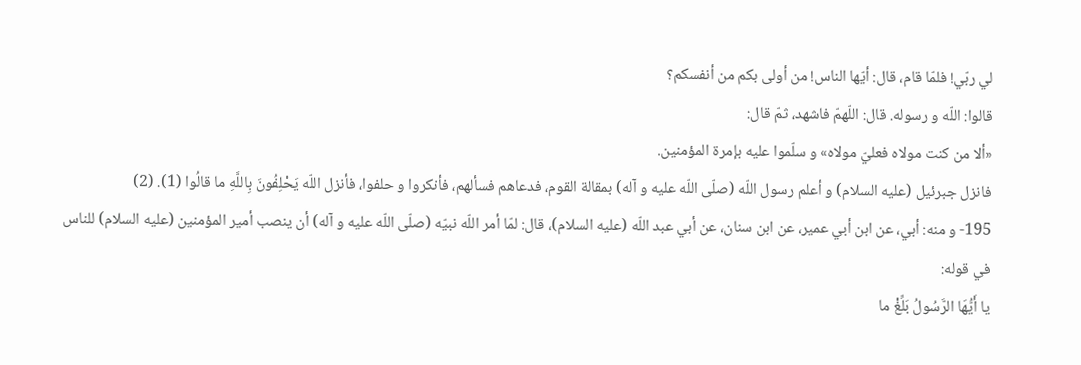لي ربّي! فلمّا قام، قال: أيّها الناس! من أولى بكم من أنفسكم؟
قالوا: اللّه و رسوله. قال: اللّهمّ فاشهد، ثمّ قال:
«ألا من كنت مولاه فعليّ مولاه» و سلّموا عليه بإمرة المؤمنين.
فانزل جبرئيل (عليه السلام) و أعلم رسول اللّه (صلّى اللّه عليه و آله) بمقالة القوم، فدعاهم فسألهم، فأنكروا و حلفوا، فأنزل اللّه يَحْلِفُونَ بِاللَّهِ ما قالُوا (1). (2)
195- و منه: أبي، عن ابن أبي عمير، عن ابن سنان، عن أبي عبد اللّه (عليه السلام)، قال: لمّا أمر اللّه نبيّه (صلّى اللّه عليه و آله) أن ينصب أمير المؤمنين (عليه السلام) للناس في قوله:
يا أَيُّهَا الرَّسُولُ بَلِّغْ ما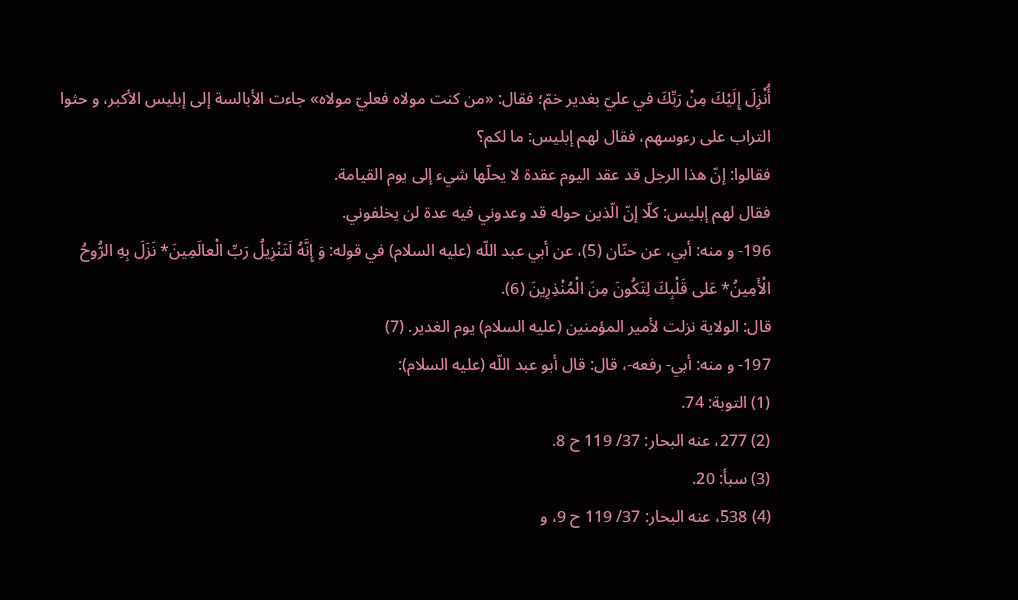أُنْزِلَ إِلَيْكَ مِنْ رَبِّكَ في عليّ بغدير خمّ؛ فقال: «من كنت مولاه فعليّ مولاه» جاءت الأبالسة إلى إبليس الأكبر، و حثوا التراب على رءوسهم، فقال لهم إبليس: ما لكم؟
فقالوا: إنّ هذا الرجل قد عقد اليوم عقدة لا يحلّها شيء إلى يوم القيامة.
فقال لهم إبليس: كلّا إنّ الّذين حوله قد وعدوني فيه عدة لن يخلفوني.
196- و منه: أبي، عن حنّان (5)، عن أبي عبد اللّه (عليه السلام) في قوله: وَ إِنَّهُ لَتَنْزِيلُ رَبِّ الْعالَمِينَ* نَزَلَ بِهِ الرُّوحُ الْأَمِينُ* عَلى قَلْبِكَ لِتَكُونَ مِنَ الْمُنْذِرِينَ (6).
قال: الولاية نزلت لأمير المؤمنين (عليه السلام) يوم الغدير. (7)
197- و منه: أبي- رفعه-، قال: قال أبو عبد اللّه (عليه السلام):
(1) التوبة: 74.
(2) 277، عنه البحار: 37/ 119 ح 8.
(3) سبأ: 20.
(4) 538، عنه البحار: 37/ 119 ح 9، و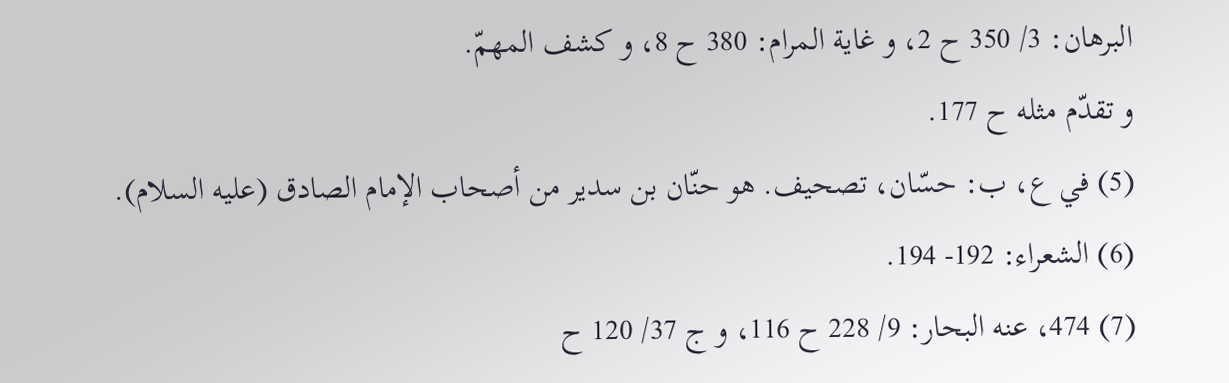البرهان: 3/ 350 ح 2، و غاية المرام: 380 ح 8، و كشف المهمّ.
و تقدّم مثله ح 177.
(5) في ع، ب: حسّان، تصحيف. هو حنّان بن سدير من أصحاب الإمام الصادق (عليه السلام).
(6) الشعراء: 192- 194.
(7) 474، عنه البحار: 9/ 228 ح 116، و ج 37/ 120 ح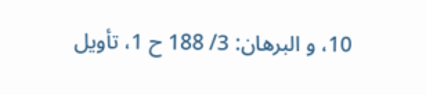10، و البرهان: 3/ 188 ح 1، تأويل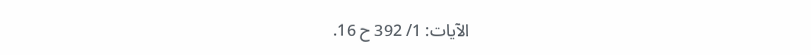الآيات: 1/ 392 ح 16.